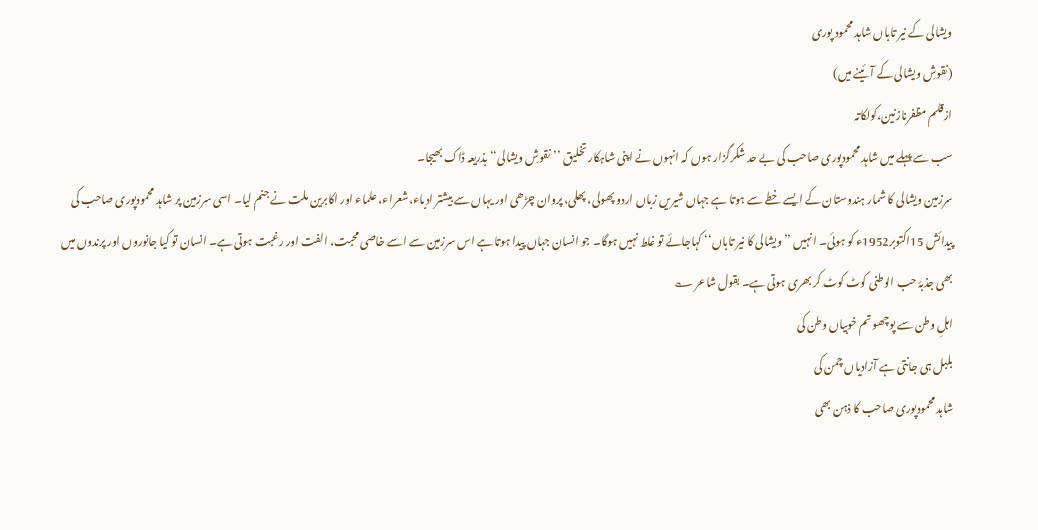ویشالی کے نیر تاباں شاہد محمود پوری
(نقوشِ ویشالی کے آئینے میں)
ازقلم مظفرنازنین،کولکاتہ
سب سے پہلے میں شاہد محمودپوری صاحب کی بے حد شکرگزار ہوں کہ انہوں نے اپنی شاہکار تخلیق ’’نقوشِ ویشالی‘‘ بذریعہ ڈاک بھیجا۔
سرزمین ویشالی کا شمار ہندوستان کے ایسے خطے سے ہوتا ہے جہاں شیریں زباں اردو پھولی، پھلی، پروان چڑھی اور یہاں سے بیشتر ادباء،شعراء، علماء اور اکابرین ملت نے جنم لیا۔ اسی سرزمین پر شاہد محمودپوری صاحب کی پیدائش 15اکتوبر1952ء کو ہوئی۔ انہیں ’’ویشالی کا نیر تاباں‘‘ کہاجائے تو غلط نہیں ہوگا۔ جو انسان جہاں پیدا ہوتا ہے اس سرزمین سے اسے خاصی محبت، الفت اور رغبت ہوتی ہے۔ انسان تو کیا جانوروں اور پرندوں میں بھی جذبۂ حب الوطنی کوٹ کوٹ کر بھری ہوتی ہے۔ بقول شاعر ؎
اہلِ وطن سے پوچھو تم خوبیاں وطن کی
بلبل ہی جانتی ہے آزادیاں چمن کی
شاہد محمودپوری صاحب کا ذہن بھی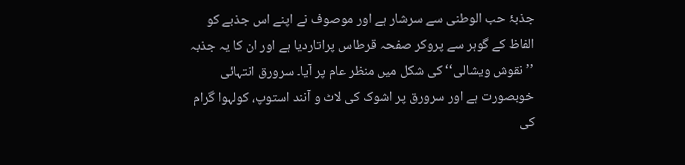جذبۂ حب الوطنی سے سرشار ہے اور موصوف نے اپنے اس جذبے کو الفاظ کے گوہر سے پروکر صفحہ قرطاس پراتاردیا ہے اور ان کا یہ جذبہ ’’نقوش ویشالی‘‘ کی شکل میں منظر عام پر آیا۔ سرورق انتہائی خوبصورت ہے اور سرورق پر اشوک کی لاٹ و آنند استوپ، کولہوا گرام کی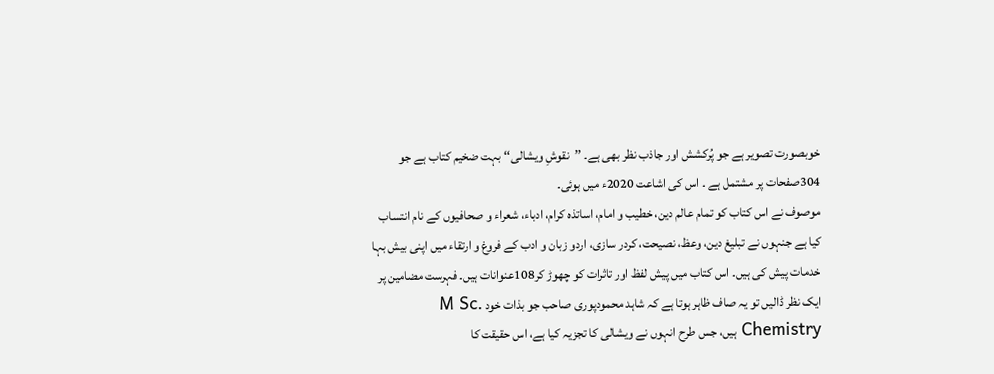خوبصورت تصویر ہے جو پُرکشش اور جاذب نظر بھی ہے۔ ’’نقوشِ ویشالی‘‘ بہت ضخیم کتاب ہے جو 304صفحات پر مشتمل ہے ۔ اس کی اشاعت 2020ء میں ہوئی۔
موصوف نے اس کتاب کو تمام عالم دین، خطیب و امام، اساتذہ کرام، ادباء، شعراء و صحافیوں کے نام انتساب کیا ہے جنہوں نے تبلیغ دین، وعظ، نصیحت، کردر سازی، اردو زبان و ادب کے فروغ و ارتقاء میں اپنی بیش بہا خدمات پیش کی ہیں۔ اس کتاب میں پیش لفظ اور تاثرات کو چھوڑ کر108عنوانات ہیں۔ فہرست مضامین پر ایک نظر ڈالیں تو یہ صاف ظاہر ہوتا ہے کہ شاہد محمودپوری صاحب جو بذات خود M Sc. Chemistry ہیں، جس طرح انہوں نے ویشالی کا تجزیہ کیا ہے، اس حقیقت کا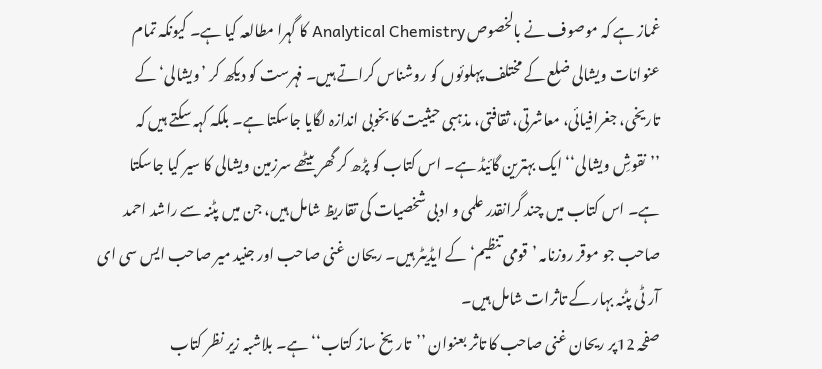غماز ہے کہ موصوف نے بالخصوص Analytical Chemistry کا گہرا مطالعہ کیا ہے۔ کیونکہ تمام عنوانات ویشالی ضلع کے مختلف پہلوئوں کو روشناس کراتے ہیں۔ فہرست کو دیکھ کر ’ویشالی‘ کے تاریخی، جغرافیائی، معاشرتی، ثقافتی، مذہبی حیثیت کا بخوبی اندازہ لگایا جاسکتا ہے۔ بلکہ کہہ سکتے ہیں کہ ’’نقوشِ ویشالی‘‘ ایک بہترین گائیڈ ہے۔ اس کتاب کو پڑھ کر گھر بیٹھے سرزمین ویشالی کا سیر کیا جاسکتا ہے۔ اس کتاب میں چند گرانقدر علمی و ادبی شخصیات کی تقاریظ شامل ہیں، جن میں پٹنہ سے راشد احمد صاحب جو موقر روزنامہ ’قومی تنظیم‘ کے ایڈیٹر ہیں۔ ریحان غنی صاحب اور جنید میر صاحب ایس سی ای آر ٹی پٹنہ بہار کے تاثرات شامل ہیں۔
صفحہ 12پر ریحان غنی صاحب کا تاثر بعنوان ’’تاریخ ساز کتاب‘‘ ہے۔ بلاشبہ زیر نظر کتاب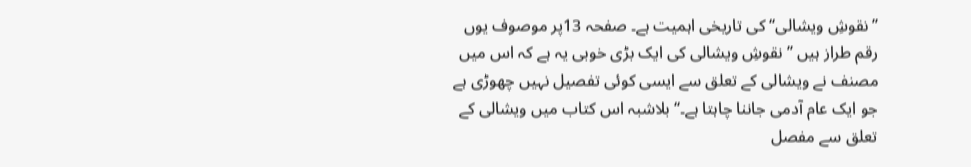’’نقوشِ ویشالی‘‘ کی تاریخی اہمیت ہے۔ صفحہ 13پر موصوف یوں رقم طراز ہیں ’’نقوشِ ویشالی کی ایک بڑی خوبی یہ ہے کہ اس میں مصنف نے ویشالی کے تعلق سے ایسی کوئی تفصیل نہیں چھوڑی ہے جو ایک عام آدمی جاننا چاہتا ہے۔‘‘ بلاشبہ اس کتاب میں ویشالی کے تعلق سے مفصل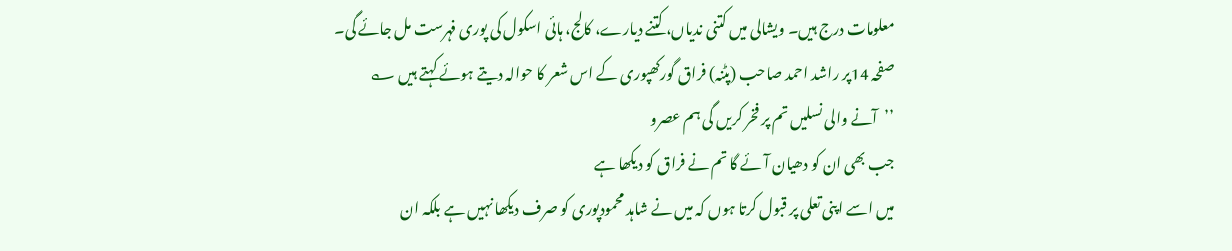معلومات درج ہیں۔ ویشالی میں کتنی ندیاں، کتنے دیارے، کالج، ہائی اسکول کی پوری فہرست مل جائے گی۔ صفحہ 14پر راشد احمد صاحب (پٹنہ) فراق گورکھپوری کے اس شعر کا حوالہ دیتے ہوئے کہتے ہیں ؎
’’آنے والی نسلیں تم پر فخر کریں گی ہم عصرو
جب بھی ان کو دھیان آئے گا تم نے فراق کو دیکھا ہے
میں اسے اپنی تعلی پر قبول کرتا ہوں کہ میں نے شاہد محمودپوری کو صرف دیکھا نہیں ہے بلکہ ان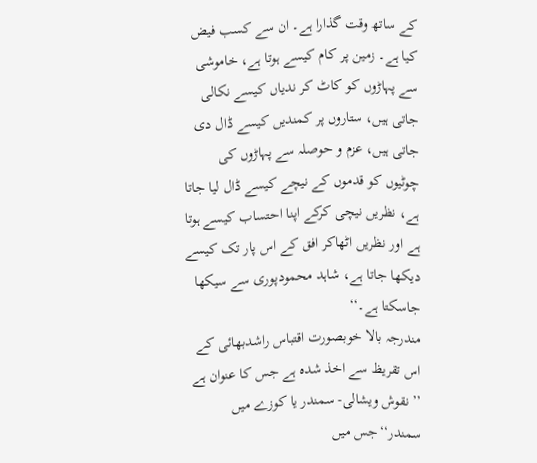کے ساتھ وقت گذارا ہے۔ ان سے کسب فیض کیا ہے۔ زمین پر کام کیسے ہوتا ہے، خاموشی سے پہاڑوں کو کاٹ کر ندیاں کیسے نکالی جاتی ہیں، ستاروں پر کمندیں کیسے ڈال دی جاتی ہیں، عزم و حوصلہ سے پہاڑوں کی چوٹیوں کو قدموں کے نیچے کیسے ڈال لیا جاتا ہے، نظریں نیچی کرکے اپنا احتساب کیسے ہوتا ہے اور نظریں اٹھاکر افق کے اس پار تک کیسے دیکھا جاتا ہے، شاہد محمودپوری سے سیکھا جاسکتا ہے۔‘‘
مندرجہ بالا خوبصورت اقتباس راشدبھائی کے اس تقریظ سے اخذ شدہ ہے جس کا عنوان ہے ’’نقوش ویشالی- سمندر یا کوزے میں سمندر‘‘جس میں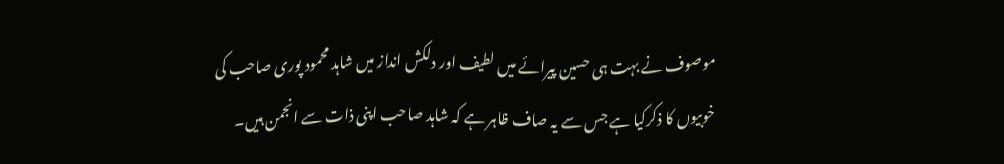موصوف نے بہت ہی حسین پیرائے میں لطیف اور دلکش انداز میں شاہد محمود پوری صاحب کی خوبیوں کا ذکرکیا ہے جس سے یہ صاف ظاہر ہے کہ شاہد صاحب اپنی ذات سے انجمن ہیں۔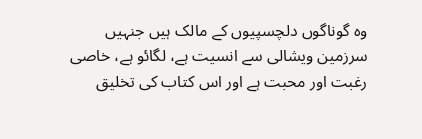وہ گوناگوں دلچسپیوں کے مالک ہیں جنہیں سرزمین ویشالی سے انسیت ہے، لگائو ہے، خاصی رغبت اور محبت ہے اور اس کتاب کی تخلیق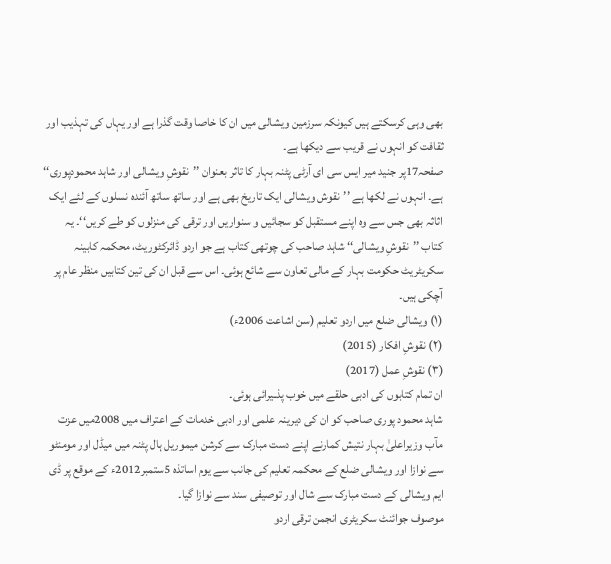بھی وہی کرسکتے ہیں کیونکہ سرزمین ویشالی میں ان کا خاصا وقت گذرا ہے اور یہاں کی تہذیب اور ثقافت کو انہوں نے قریب سے دیکھا ہے۔
صفحہ17پر جنید میر ایس سی ای آرٹی پٹنہ بہار کا تاثر بعنوان ’’نقوشِ ویشالی اور شاہد محمودپوری‘‘ ہے۔ انہوں نے لکھا ہے ’’نقوش ویشالی ایک تاریخ بھی ہے اور ساتھ ساتھ آئندہ نسلوں کے لئے ایک اثاثہ بھی جس سے وہ اپنے مستقبل کو سجائیں و سنواریں اور ترقی کی منزلوں کو طے کریں‘‘۔ یہ کتاب ’’نقوشِ ویشالی‘‘ شاہد صاحب کی چوتھی کتاب ہے جو اردو ڈائرکٹوریٹ، محکمہ کابینہ سکریٹریٹ حکومت بہار کے مالی تعاون سے شائع ہوئی۔ اس سے قبل ان کی تین کتابیں منظر عام پر آچکی ہیں۔
(۱) ویشالی ضلع میں اردو تعلیم (سن اشاعت 2006ء)
(۲) نقوشِ افکار (2015)
(۳) نقوشِ عمل (2017)
ان تمام کتابوں کی ادبی حلقے میں خوب پذـیرائی ہوئی۔
شاہد محمود پوری صاحب کو ان کی دیرینہ علمی اور ادبی خدمات کے اعتراف میں 2008میں عزت مآب وزیراعلیٰ بہار نتیش کمارنے اپنے دست مبارک سے کرشن میموریل ہال پٹنہ میں میڈل اور مومنٹو سے نوازا اور ویشالی ضلع کے محکمہ تعلیم کی جانب سے یوم اساتذہ 5ستمبر2012ء کے موقع پر ڈی ایم ویشالی کے دست مبارک سے شال اور توصیفی سند سے نوازا گیا۔
موصوف جوائنٹ سکریٹری انجمن ترقی اردو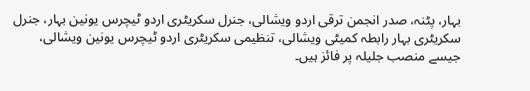بہار، پٹنہ، صدر انجمن ترقی اردو ویشالی، جنرل سکریٹری اردو ٹیچرس یونین بہار، جنرل سکریٹری بہار رابطہ کمیٹی ویشالی، تنظیمی سکریٹری اردو ٹیچرس یونین ویشالی، جیسے منصب جلیلہ پر فائز ہیں۔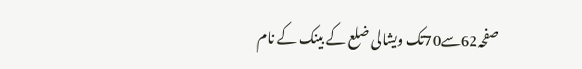صفحہ62سے70تک ویشالی ضلع کے بینک کے نام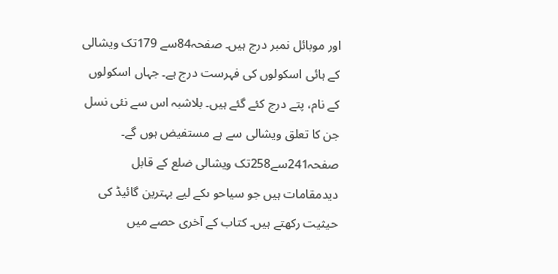اور موبائل نمبر درج ہیں۔ صفحہ84سے 179تک ویشالی کے ہائی اسکولوں کی فہرست درج ہے۔ جہاں اسکولوں کے نام، پتے درج کئے گئے ہیں۔ بلاشبہ اس سے نئی نسل جن کا تعلق ویشالی سے ہے مستفیض ہوں گے۔
صفحہ241سے258تک ویشالی ضلع کے قابل دیدمقامات ہیں جو سیاحو ںکے لیے بہترین گائیڈ کی حیثیت رکھتے ہیں۔ کتاب کے آخری حصے میں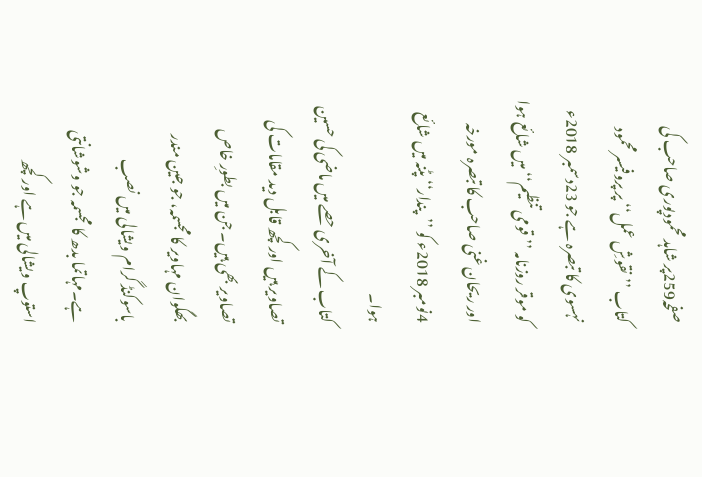صفحہ259پر شاہد محمودپوری صاحب کی کتاب ’’نقوشِ عمل‘‘ پر پروفیسر محمود نہسوی کا تبصرہ ہے جو 23دسمبر 2018ء کو موقر روزنامہ ’’قومی تنظیم‘‘ میں شائع ہوا اور ریحان غنی صاحب کا تبصرہ مورخہ 4نومبر 2018ء کو ’’پندار‘‘ پٹنہ میں شائع ہوا۔
کتاب کے آخری حصے میں ماضی کی حسین تصاویر ہیں اور کچھ قابل دید مقامات کی تصاویر بھی ہیں۔ جن میں بطورِ خاص بھگوان مہاویر کا مجسمہ، جو جین مندر باسوکنڈ گرام ویشالی میں نصب ہے۔مہاتما بدھ کا مجسمہ جو وشوشانتی استوپ ویشالی میں ہے اور کچھ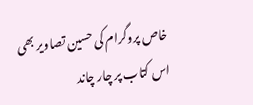خاص پروگرام کی حسین تصاویر بھی اس کتاب پر چار چاند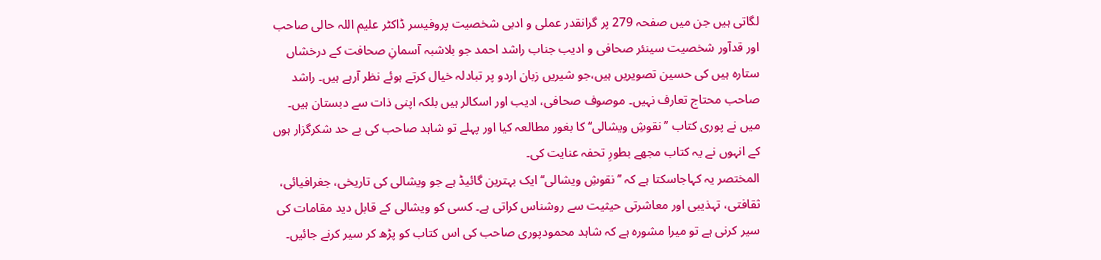لگاتی ہیں جن میں صفحہ 279 پر گرانقدر عملی و ادبی شخصیت پروفیسر ڈاکٹر علیم اللہ حالی صاحب اور قدآور شخصیت سینئر صحافی و ادیب جناب راشد احمد جو بلاشبہ آسمانِ صحافت کے درخشاں ستارہ ہیں کی حسین تصویریں ہیں،جو شیریں زبان اردو پر تبادلہ خیال کرتے ہوئے نظر آرہے ہیں۔ راشد صاحب محتاج تعارف نہیں۔ موصوف صحافی، ادیب اور اسکالر ہیں بلکہ اپنی ذات سے دبستان ہیں۔ میں نے پوری کتاب ’’نقوشِ ویشالی‘‘ کا بغور مطالعہ کیا اور پہلے تو شاہد صاحب کی بے حد شکرگزار ہوں کے انہوں نے یہ کتاب مجھے بطورِ تحفہ عنایت کی۔
المختصر یہ کہاجاسکتا ہے کہ ’’نقوشِ ویشالی‘‘ ایک بہترین گائیڈ ہے جو ویشالی کی تاریخی، جغرافیائی، ثقافتی، تہذیبی اور معاشرتی حیثیت سے روشناس کراتی ہے۔ کسی کو ویشالی کے قابل دید مقامات کی سیر کرنی ہے تو میرا مشورہ ہے کہ شاہد محمودپوری صاحب کی اس کتاب کو پڑھ کر سیر کرنے جائیں۔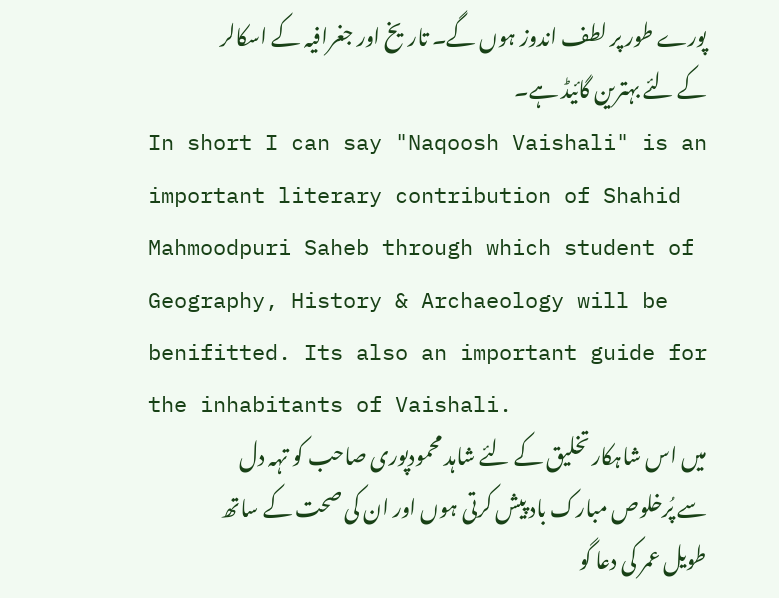پورے طور پر لطف اندوز ہوں گے۔ تاریخ اور جغرافیہ کے اسکالر کے لئے بہترین گائیڈ ہے۔
In short I can say "Naqoosh Vaishali" is an important literary contribution of Shahid Mahmoodpuri Saheb through which student of Geography, History & Archaeology will be benifitted. Its also an important guide for the inhabitants of Vaishali.
میں اس شاہکار تخلیق کے لئے شاہد محمودپوری صاحب کو تہہ دل سے پُرخلوص مبارک باد پیش کرتی ہوں اور ان کی صحت کے ساتھ طویل عمر کی دعا گو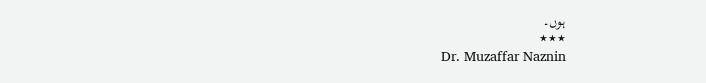ہوں۔
٭٭٭
Dr. Muzaffar Naznin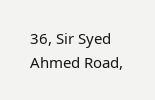36, Sir Syed Ahmed Road,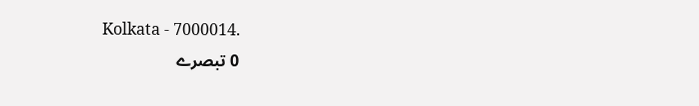Kolkata - 7000014.
0 تبصرے